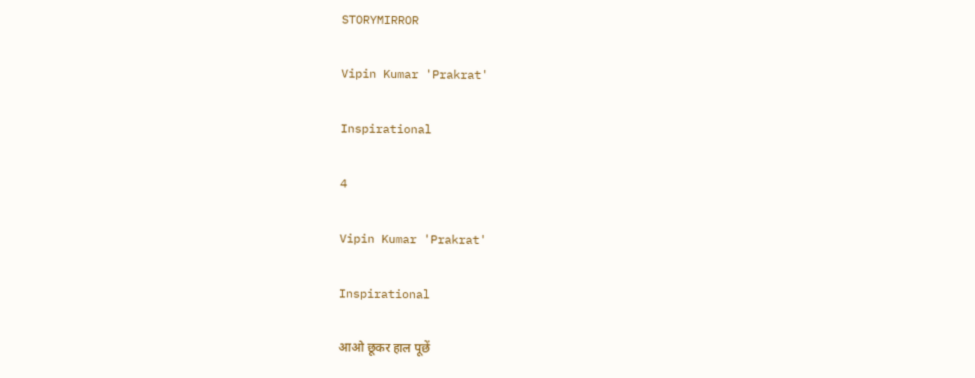STORYMIRROR

Vipin Kumar 'Prakrat'

Inspirational

4

Vipin Kumar 'Prakrat'

Inspirational

आओ छूकर हाल पूछें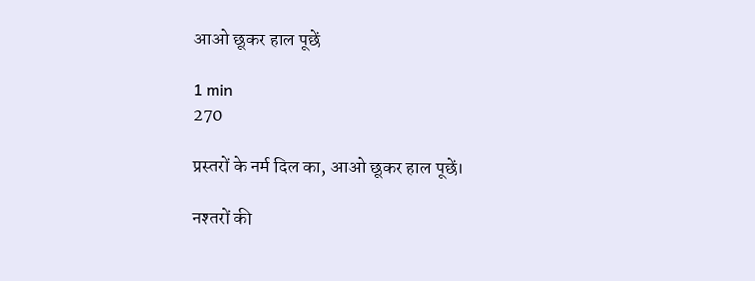आओ छूकर हाल पूछें

1 min
270

प्रस्तरों के नर्म दिल का, आओ छूकर हाल पूछें।

नश्तरों की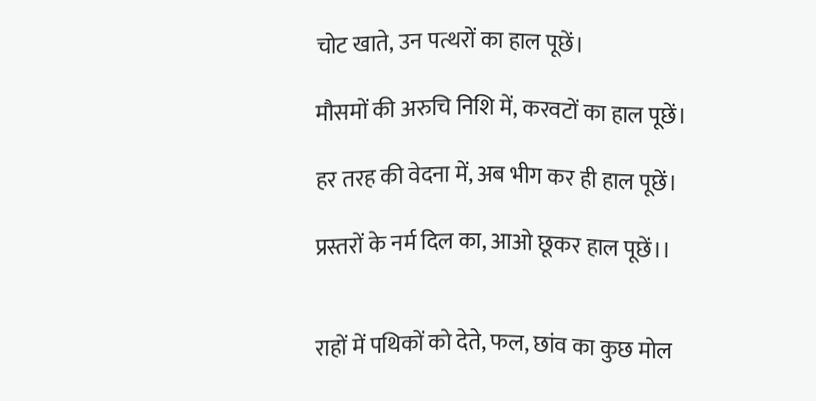चोट खाते, उन पत्थरों का हाल पूछें।

मौसमों की अरुचि निशि में, करवटों का हाल पूछें।

हर तरह की वेदना में, अब भीग कर ही हाल पूछें।

प्रस्तरों के नर्म दिल का, आओ छूकर हाल पूछें।।


राहों में पथिकों को देते, फल, छांव का कुछ मोल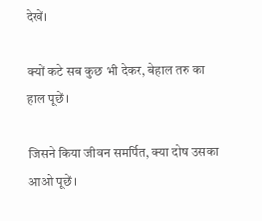देखें।

क्यों कटे सब कुछ भी देकर, बेहाल तरु का हाल पूछें।

जिसने किया जीवन समर्पित, क्या दोष उसका आओ पूछें।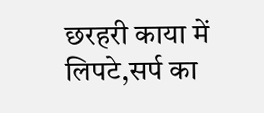छरहरी काया में लिपटे,सर्प का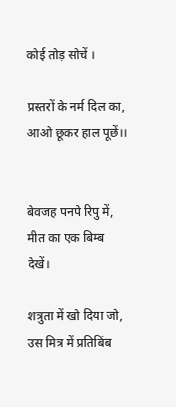कोई तोड़ सोचें ।

प्रस्तरों के नर्म दिल का, आओ छूकर हाल पूछें।।


बेवजह पनपे रिपु में, मीत का एक बिम्ब देखें।

शत्रुता में खो दिया जो, उस मित्र में प्रतिबिंब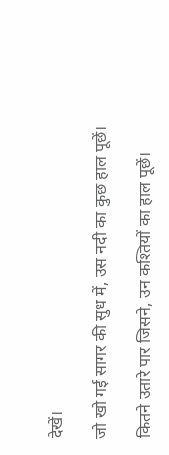देखें।

जो खो गई सागर की सुध में, उस नदी का कुछ हाल पूछें।

कितने उतारे पार जिसने, उन कश्तियों का हाल पूछें।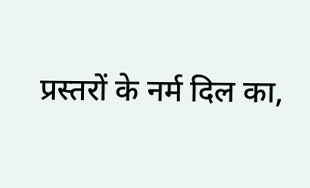प्रस्तरों के नर्म दिल का,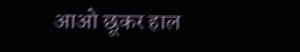आओ छूकर हाल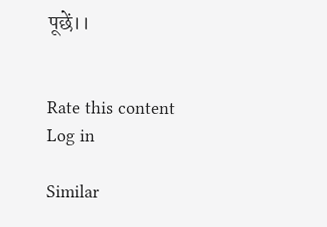पूछें।।


Rate this content
Log in

Similar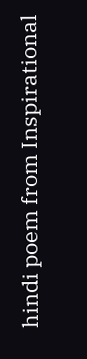hindi poem from Inspirational